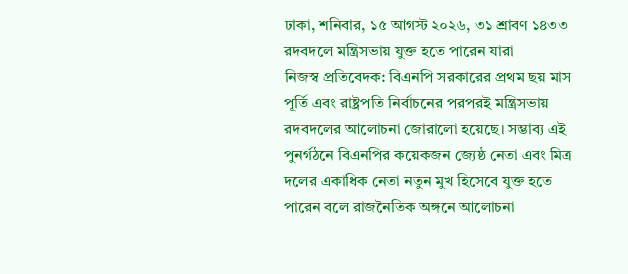ঢাকা, শনিবার, ১৫ আগস্ট ২০২৬, ৩১ শ্রাবণ ১৪৩৩
রদবদলে মন্ত্রিসভায় যুক্ত হতে পারেন যারা
নিজস্ব প্রতিবেদক: বিএনপি সরকারের প্রথম ছয় মাস পূর্তি এবং রাষ্ট্রপতি নির্বাচনের পরপরই মন্ত্রিসভায় রদবদলের আলোচনা জোরালো হয়েছে। সম্ভাব্য এই পুনর্গঠনে বিএনপির কয়েকজন জ্যেষ্ঠ নেতা এবং মিত্র দলের একাধিক নেতা নতুন মুখ হিসেবে যুক্ত হতে পারেন বলে রাজনৈতিক অঙ্গনে আলোচনা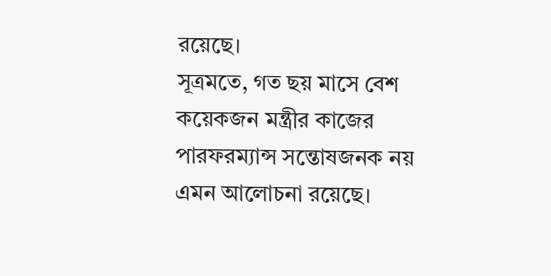রয়েছে।
সূত্রমতে, গত ছয় মাসে বেশ কয়েকজন মন্ত্রীর কাজের পারফরম্যান্স সন্তোষজনক নয় এমন আলোচনা রয়েছে।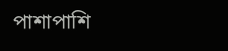পাশাপাশি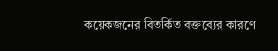কয়েকজনের বিতর্কিত বক্তব্যের কারণে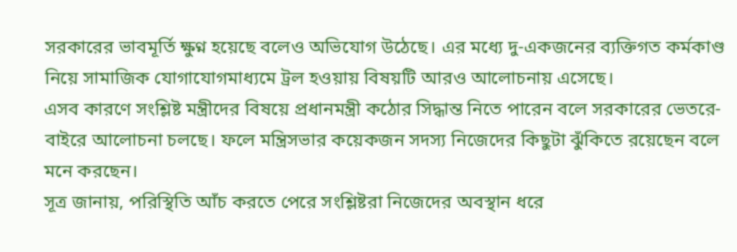সরকারের ভাবমূর্তি ক্ষুণ্ন হয়েছে বলেও অভিযোগ উঠেছে। এর মধ্যে দু-একজনের ব্যক্তিগত কর্মকাণ্ড নিয়ে সামাজিক যোগাযোগমাধ্যমে ট্রল হওয়ায় বিষয়টি আরও আলোচনায় এসেছে।
এসব কারণে সংশ্লিষ্ট মন্ত্রীদের বিষয়ে প্রধানমন্ত্রী কঠোর সিদ্ধান্ত নিতে পারেন বলে সরকারের ভেতরে-বাইরে আলোচনা চলছে। ফলে মন্ত্রিসভার কয়েকজন সদস্য নিজেদের কিছুটা ঝুঁকিতে রয়েছেন বলে মনে করছেন।
সূত্র জানায়, পরিস্থিতি আঁচ করতে পেরে সংশ্লিষ্টরা নিজেদের অবস্থান ধরে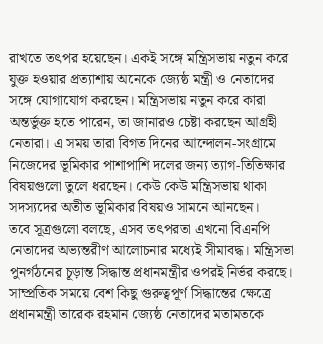রাখতে তৎপর হয়েছেন। একই সঙ্গে মন্ত্রিসভায় নতুন করে যুক্ত হওয়ার প্রত্যাশায় অনেকে জ্যেষ্ঠ মন্ত্রী ও নেতাদের সঙ্গে যোগাযোগ করছেন। মন্ত্রিসভায় নতুন করে কারা অন্তর্ভুক্ত হতে পারেন, তা জানারও চেষ্টা করছেন আগ্রহী নেতারা। এ সময় তারা বিগত দিনের আন্দোলন-সংগ্রামে নিজেদের ভূমিকার পাশাপাশি দলের জন্য ত্যাগ-তিতিক্ষার বিষয়গুলো তুলে ধরছেন। কেউ কেউ মন্ত্রিসভায় থাকা সদস্যদের অতীত ভূমিকার বিষয়ও সামনে আনছেন।
তবে সূত্রগুলো বলছে, এসব তৎপরতা এখনো বিএনপি নেতাদের অভ্যন্তরীণ আলোচনার মধ্যেই সীমাবদ্ধ। মন্ত্রিসভা পুনর্গঠনের চূড়ান্ত সিদ্ধান্ত প্রধানমন্ত্রীর ওপরই নির্ভর করছে।
সাম্প্রতিক সময়ে বেশ কিছু গুরুত্বপূর্ণ সিদ্ধান্তের ক্ষেত্রে প্রধানমন্ত্রী তারেক রহমান জ্যেষ্ঠ নেতাদের মতামতকে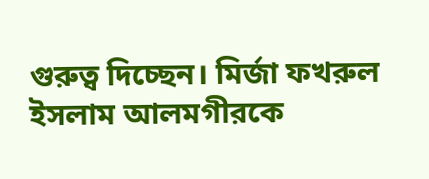গুরুত্ব দিচ্ছেন। মির্জা ফখরুল ইসলাম আলমগীরকে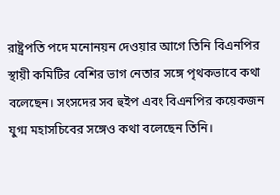রাষ্ট্রপতি পদে মনোনয়ন দেওয়ার আগে তিনি বিএনপির স্থায়ী কমিটির বেশির ভাগ নেতার সঙ্গে পৃথকভাবে কথা বলেছেন। সংসদের সব হুইপ এবং বিএনপির কয়েকজন যুগ্ম মহাসচিবের সঙ্গেও কথা বলেছেন তিনি।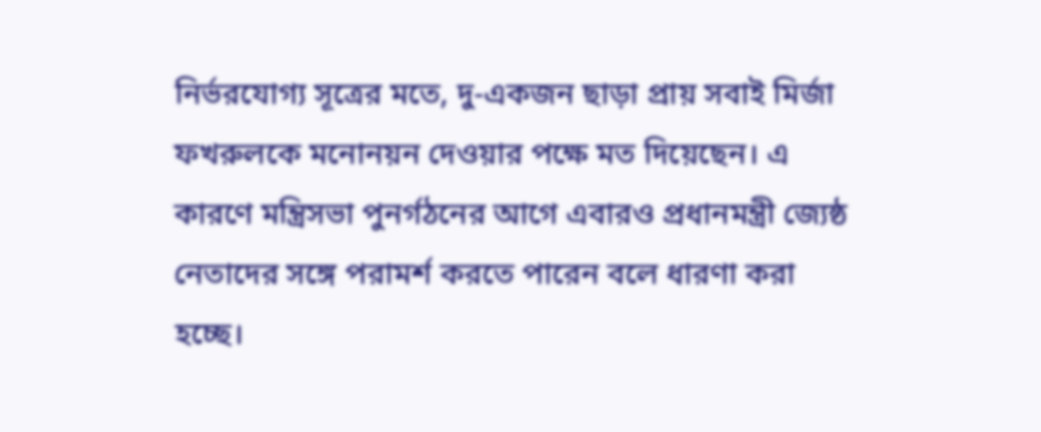নির্ভরযোগ্য সূত্রের মতে, দু-একজন ছাড়া প্রায় সবাই মির্জা ফখরুলকে মনোনয়ন দেওয়ার পক্ষে মত দিয়েছেন। এ কারণে মন্ত্রিসভা পুনর্গঠনের আগে এবারও প্রধানমন্ত্রী জ্যেষ্ঠ নেতাদের সঙ্গে পরামর্শ করতে পারেন বলে ধারণা করা হচ্ছে।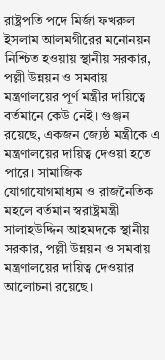রাষ্ট্রপতি পদে মির্জা ফখরুল ইসলাম আলমগীরের মনোনয়ন নিশ্চিত হওয়ায় স্থানীয় সরকার, পল্লী উন্নয়ন ও সমবায় মন্ত্রণালয়ের পূর্ণ মন্ত্রীর দায়িত্বে বর্তমানে কেউ নেই। গুঞ্জন রয়েছে, একজন জ্যেষ্ঠ মন্ত্রীকে এ মন্ত্রণালয়ের দায়িত্ব দেওয়া হতে পারে। সামাজিক যোগাযোগমাধ্যম ও রাজনৈতিক মহলে বর্তমান স্বরাষ্ট্রমন্ত্রী সালাহউদ্দিন আহমদকে স্থানীয় সরকার, পল্লী উন্নয়ন ও সমবায় মন্ত্রণালয়ের দায়িত্ব দেওয়ার আলোচনা রয়েছে।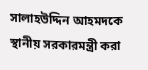সালাহউদ্দিন আহমদকে স্থানীয় সরকারমন্ত্রী করা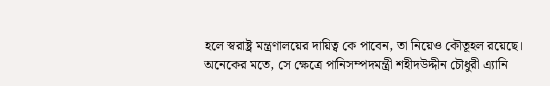হলে স্বরাষ্ট্র মন্ত্রণালয়ের দায়িত্ব কে পাবেন, তা নিয়েও কৌতূহল রয়েছে। অনেকের মতে, সে ক্ষেত্রে পানিসম্পদমন্ত্রী শহীদউদ্দীন চৌধুরী এ্যানি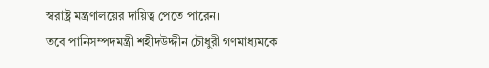স্বরাষ্ট্র মন্ত্রণালয়ের দায়িত্ব পেতে পারেন।
তবে পানিসম্পদমন্ত্রী শহীদউদ্দীন চৌধুরী গণমাধ্যমকে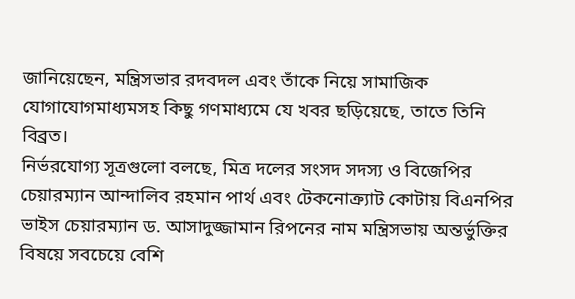জানিয়েছেন, মন্ত্রিসভার রদবদল এবং তাঁকে নিয়ে সামাজিক যোগাযোগমাধ্যমসহ কিছু গণমাধ্যমে যে খবর ছড়িয়েছে, তাতে তিনি বিব্রত।
নির্ভরযোগ্য সূত্রগুলো বলছে, মিত্র দলের সংসদ সদস্য ও বিজেপির চেয়ারম্যান আন্দালিব রহমান পার্থ এবং টেকনোক্র্যাট কোটায় বিএনপির ভাইস চেয়ারম্যান ড. আসাদুজ্জামান রিপনের নাম মন্ত্রিসভায় অন্তর্ভুক্তির বিষয়ে সবচেয়ে বেশি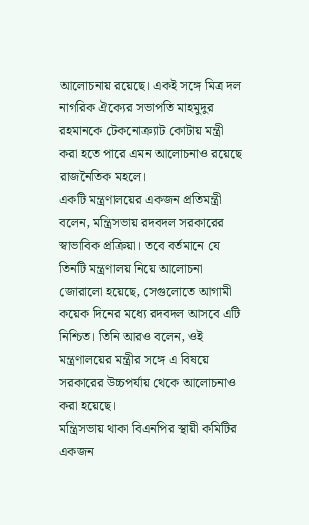আলোচনায় রয়েছে। একই সঙ্গে মিত্র দল নাগরিক ঐক্যের সভাপতি মাহমুদুর রহমানকে টেকনোক্র্যাট কোটায় মন্ত্রী করা হতে পারে এমন আলোচনাও রয়েছে রাজনৈতিক মহলে।
একটি মন্ত্রণালয়ের একজন প্রতিমন্ত্রী বলেন, মন্ত্রিসভায় রদবদল সরকারের স্বাভাবিক প্রক্রিয়া। তবে বর্তমানে যে তিনটি মন্ত্রণালয় নিয়ে আলোচনা জোরালো হয়েছে, সেগুলোতে আগামী কয়েক দিনের মধ্যে রদবদল আসবে এটি নিশ্চিত। তিনি আরও বলেন, ওই মন্ত্রণালয়ের মন্ত্রীর সঙ্গে এ বিষয়ে সরকারের উচ্চপর্যায় থেকে আলোচনাও করা হয়েছে।
মন্ত্রিসভায় থাকা বিএনপির স্থায়ী কমিটির একজন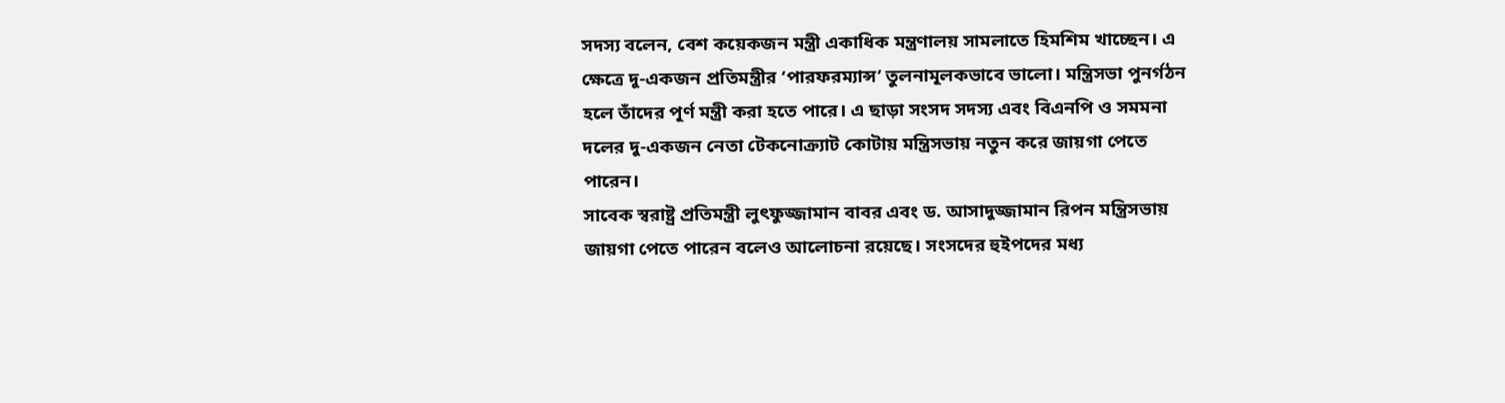সদস্য বলেন, বেশ কয়েকজন মন্ত্রী একাধিক মন্ত্রণালয় সামলাতে হিমশিম খাচ্ছেন। এ ক্ষেত্রে দু-একজন প্রতিমন্ত্রীর ‘পারফরম্যান্স’ তুলনামূলকভাবে ভালো। মন্ত্রিসভা পুনর্গঠন হলে তাঁদের পূর্ণ মন্ত্রী করা হতে পারে। এ ছাড়া সংসদ সদস্য এবং বিএনপি ও সমমনা দলের দু-একজন নেতা টেকনোক্র্যাট কোটায় মন্ত্রিসভায় নতুন করে জায়গা পেতে পারেন।
সাবেক স্বরাষ্ট্র প্রতিমন্ত্রী লুৎফুজ্জামান বাবর এবং ড. আসাদুজ্জামান রিপন মন্ত্রিসভায় জায়গা পেতে পারেন বলেও আলোচনা রয়েছে। সংসদের হুইপদের মধ্য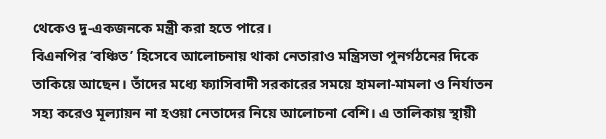থেকেও দু-একজনকে মন্ত্রী করা হতে পারে।
বিএনপির ‘বঞ্চিত’ হিসেবে আলোচনায় থাকা নেতারাও মন্ত্রিসভা পুনর্গঠনের দিকে তাকিয়ে আছেন। তাঁদের মধ্যে ফ্যাসিবাদী সরকারের সময়ে হামলা-মামলা ও নির্যাতন সহ্য করেও মূল্যায়ন না হওয়া নেতাদের নিয়ে আলোচনা বেশি। এ তালিকায় স্থায়ী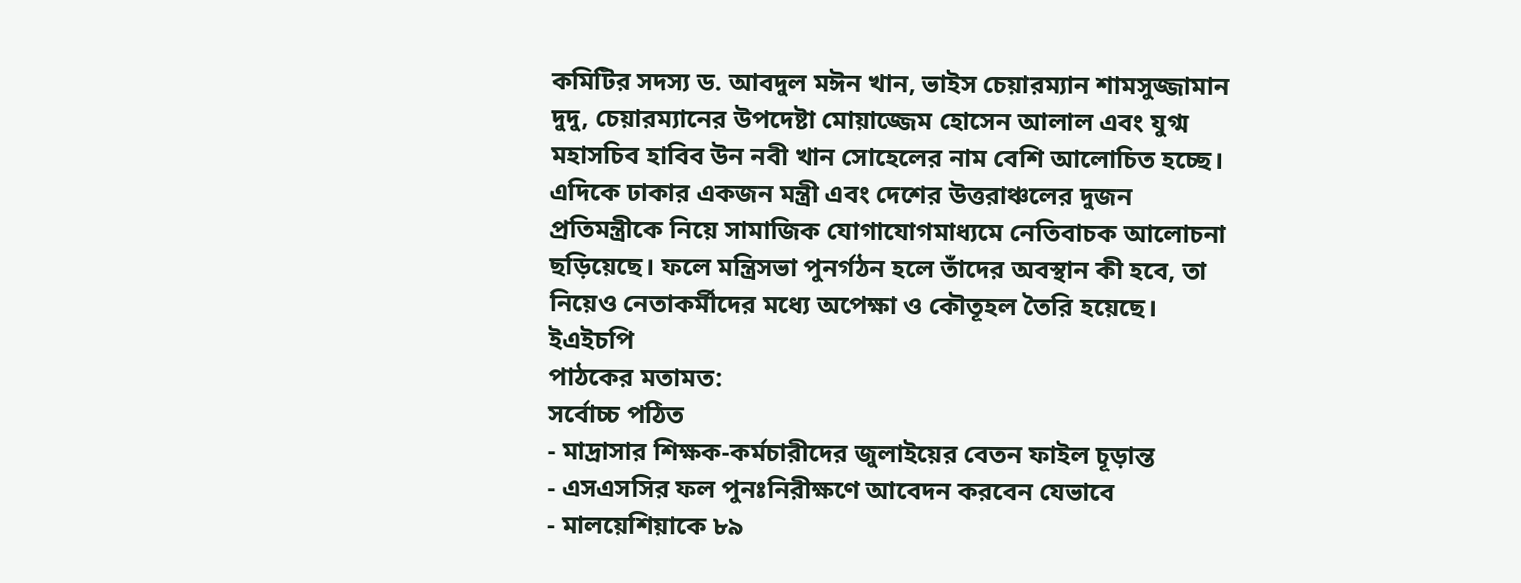কমিটির সদস্য ড. আবদুল মঈন খান, ভাইস চেয়ারম্যান শামসুজ্জামান দুদু, চেয়ারম্যানের উপদেষ্টা মোয়াজ্জেম হোসেন আলাল এবং যুগ্ম মহাসচিব হাবিব উন নবী খান সোহেলের নাম বেশি আলোচিত হচ্ছে।
এদিকে ঢাকার একজন মন্ত্রী এবং দেশের উত্তরাঞ্চলের দুজন প্রতিমন্ত্রীকে নিয়ে সামাজিক যোগাযোগমাধ্যমে নেতিবাচক আলোচনা ছড়িয়েছে। ফলে মন্ত্রিসভা পুনর্গঠন হলে তাঁদের অবস্থান কী হবে, তা নিয়েও নেতাকর্মীদের মধ্যে অপেক্ষা ও কৌতূহল তৈরি হয়েছে।
ইএইচপি
পাঠকের মতামত:
সর্বোচ্চ পঠিত
- মাদ্রাসার শিক্ষক-কর্মচারীদের জুলাইয়ের বেতন ফাইল চূড়ান্ত
- এসএসসির ফল পুনঃনিরীক্ষণে আবেদন করবেন যেভাবে
- মালয়েশিয়াকে ৮৯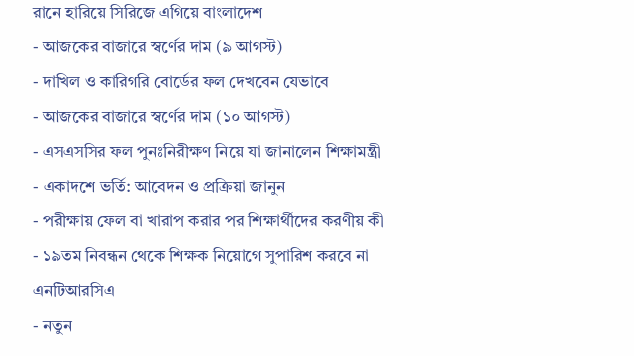রানে হারিয়ে সিরিজে এগিয়ে বাংলাদেশ
- আজকের বাজারে স্বর্ণের দাম (৯ আগস্ট)
- দাখিল ও কারিগরি বোর্ডের ফল দেখবেন যেভাবে
- আজকের বাজারে স্বর্ণের দাম (১০ আগস্ট)
- এসএসসির ফল পুনঃনিরীক্ষণ নিয়ে যা জানালেন শিক্ষামন্ত্রী
- একাদশে ভর্তি: আবেদন ও প্রক্রিয়া জানুন
- পরীক্ষায় ফেল বা খারাপ করার পর শিক্ষার্থীদের করণীয় কী
- ১৯তম নিবন্ধন থেকে শিক্ষক নিয়োগে সুপারিশ করবে না এনটিআরসিএ
- নতুন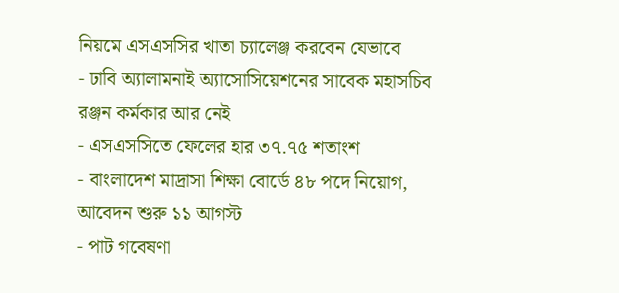নিয়মে এসএসসির খাতা চ্যালেঞ্জ করবেন যেভাবে
- ঢাবি অ্যালামনাই অ্যাসোসিয়েশনের সাবেক মহাসচিব রঞ্জন কর্মকার আর নেই
- এসএসসিতে ফেলের হার ৩৭.৭৫ শতাংশ
- বাংলাদেশ মাদ্রাসা শিক্ষা বোর্ডে ৪৮ পদে নিয়োগ, আবেদন শুরু ১১ আগস্ট
- পাট গবেষণা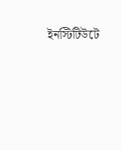ইনস্টিটিউটে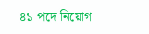৪১ পদে নিয়োগ